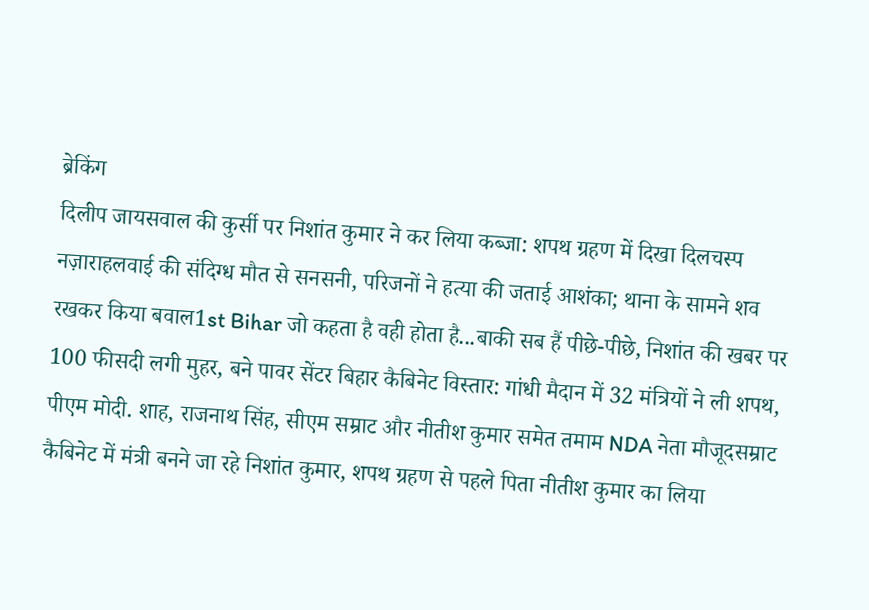ब्रेकिंग
दिलीप जायसवाल की कुर्सी पर निशांत कुमार ने कर लिया कब्जा: शपथ ग्रहण में दिखा दिलचस्प नज़ाराहलवाई की संदिग्ध मौत से सनसनी, परिजनों ने हत्या की जताई आशंका; थाना के सामने शव रखकर किया बवाल1st Bihar जो कहता है वही होता है...बाकी सब हैं पीछे-पीछे, निशांत की खबर पर 100 फीसदी लगी मुहर, बने पावर सेंटर बिहार कैबिनेट विस्तार: गांधी मैदान में 32 मंत्रियों ने ली शपथ, पीएम मोदी. शाह, राजनाथ सिंह, सीएम सम्राट और नीतीश कुमार समेत तमाम NDA नेता मौजूदसम्राट कैबिनेट में मंत्री बनने जा रहे निशांत कुमार, शपथ ग्रहण से पहले पिता नीतीश कुमार का लिया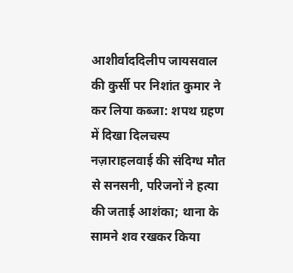आशीर्वाददिलीप जायसवाल की कुर्सी पर निशांत कुमार ने कर लिया कब्जा: शपथ ग्रहण में दिखा दिलचस्प नज़ाराहलवाई की संदिग्ध मौत से सनसनी, परिजनों ने हत्या की जताई आशंका; थाना के सामने शव रखकर किया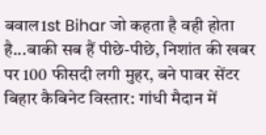बवाल1st Bihar जो कहता है वही होता है...बाकी सब हैं पीछे-पीछे, निशांत की खबर पर 100 फीसदी लगी मुहर, बने पावर सेंटर बिहार कैबिनेट विस्तार: गांधी मैदान में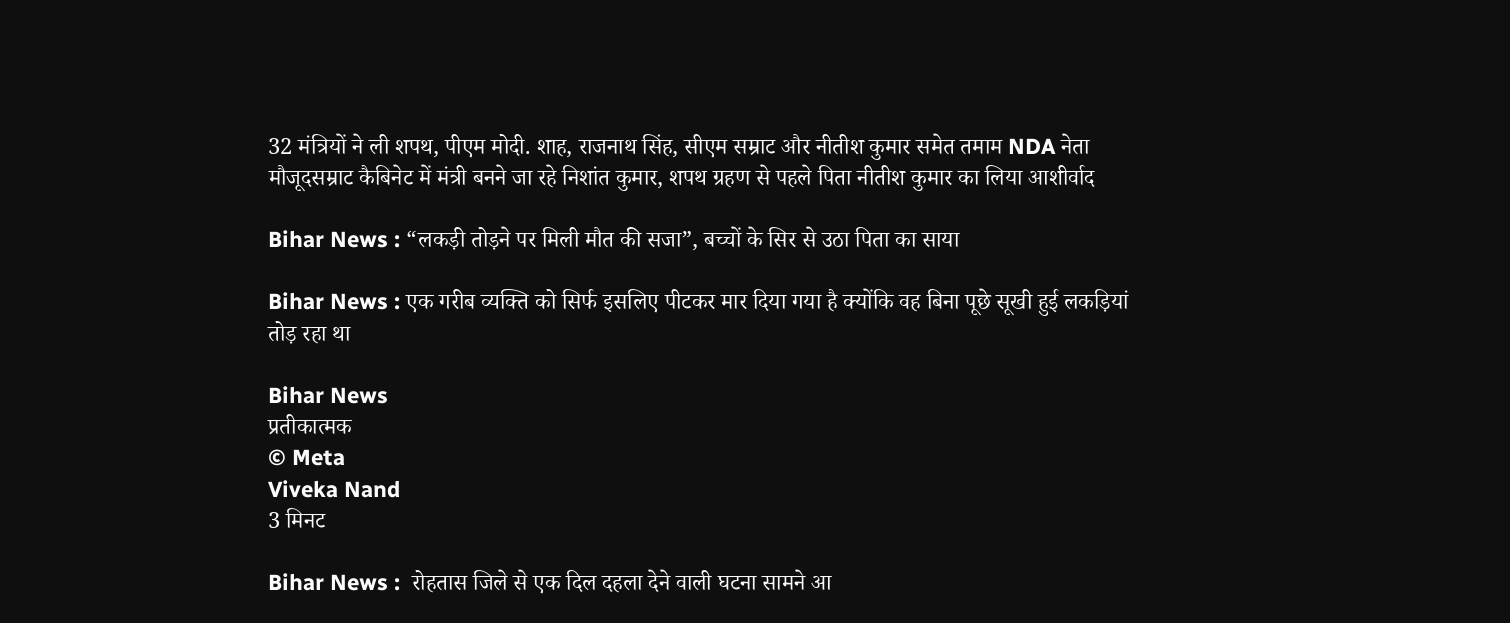32 मंत्रियों ने ली शपथ, पीएम मोदी. शाह, राजनाथ सिंह, सीएम सम्राट और नीतीश कुमार समेत तमाम NDA नेता मौजूदसम्राट कैबिनेट में मंत्री बनने जा रहे निशांत कुमार, शपथ ग्रहण से पहले पिता नीतीश कुमार का लिया आशीर्वाद

Bihar News : “लकड़ी तोड़ने पर मिली मौत की सजा”, बच्चों के सिर से उठा पिता का साया

Bihar News : एक गरीब व्यक्ति को सिर्फ इसलिए पीटकर मार दिया गया है क्योंकि वह बिना पूछे सूखी हुई लकड़ियां तोड़ रहा था

Bihar News
प्रतीकात्मक
© Meta
Viveka Nand
3 मिनट

Bihar News :  रोहतास जिले से एक दिल दहला देने वाली घटना सामने आ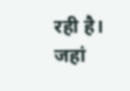रही है। जहां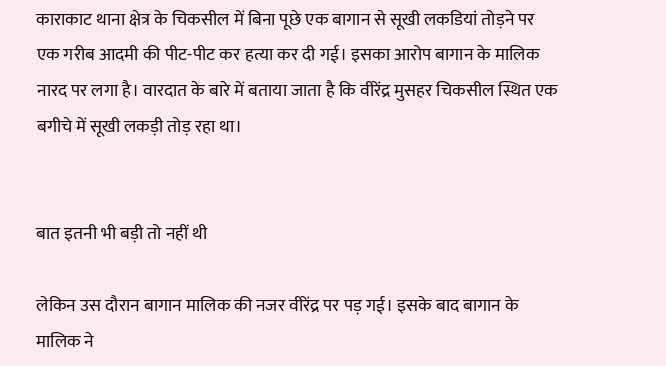काराकाट थाना क्षेत्र के चिकसील में बिना पूछे एक बागान से सूखी लकडियां तोड़ने पर एक गरीब आदमी की पीट-पीट कर हत्या कर दी गई। इसका आरोप बागान के मालिक नारद पर लगा है। वारदात के बारे में बताया जाता है कि वीरेंद्र मुसहर चिकसील स्थित एक बगीचे में सूखी लकड़ी तोड़ रहा था।


बात इतनी भी बड़ी तो नहीं थी

लेकिन उस दौरान बागान मालिक की नजर वीरेंद्र पर पड़ गई। इसके बाद बागान के मालिक ने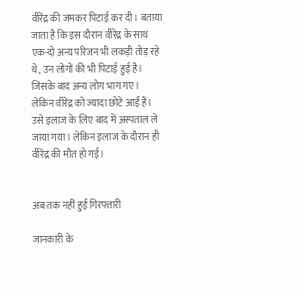वीरेंद्र की जमकर पिटाई कर दी। बताया जाता है कि इस दौरान वीरेंद्र के साथ एक-दो अन्य परिजन भी लकड़ी तोड़ रहे थे, उन लोगों की भी पिटाई हुई है। जिसके बाद अन्य लोग भाग गए। लेकिन वीरेंद्र को ज्यादा छोटे आईं हैं। उसे इलाज के लिए बाद में अस्पताल ले जाया गया। लेकिन इलाज के दौरान ही वीरेंद्र की मौत हो गई।


अब तक नहीं हुई गिरफ्तारी

जानकारी के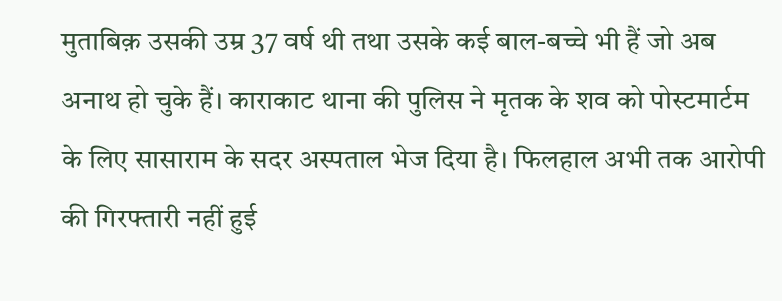मुताबिक़ उसकी उम्र 37 वर्ष थी तथा उसके कई बाल-बच्चे भी हैं जो अब अनाथ हो चुके हैं। काराकाट थाना की पुलिस ने मृतक के शव को पोस्टमार्टम के लिए सासाराम के सदर अस्पताल भेज दिया है। फिलहाल अभी तक आरोपी की गिरफ्तारी नहीं हुई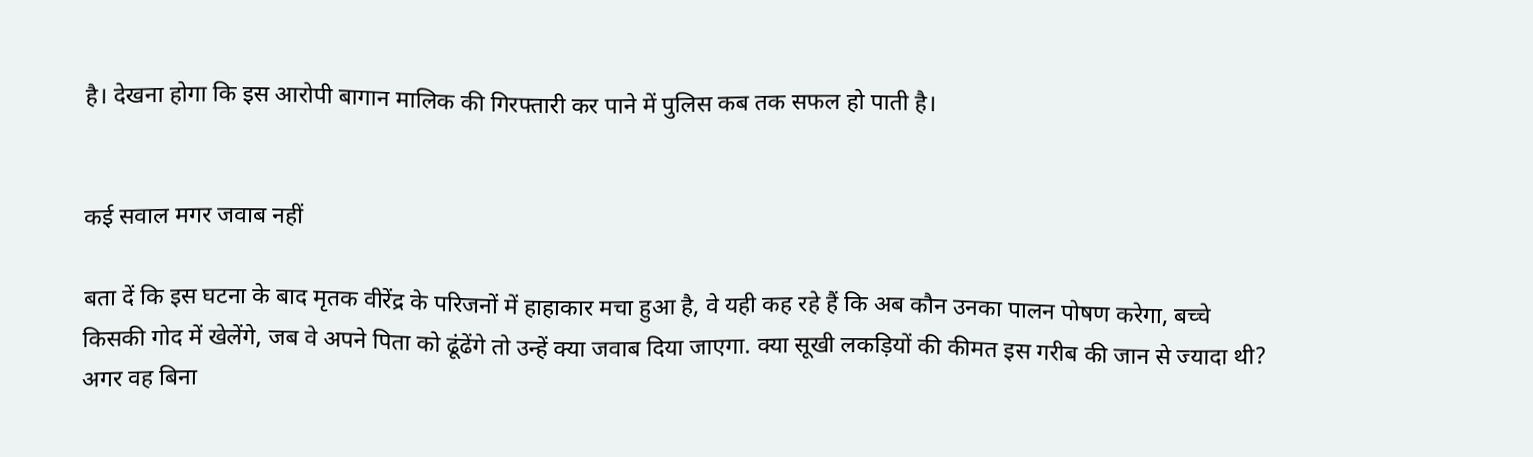है। देखना होगा कि इस आरोपी बागान मालिक की गिरफ्तारी कर पाने में पुलिस कब तक सफल हो पाती है।


कई सवाल मगर जवाब नहीं

बता दें कि इस घटना के बाद मृतक वीरेंद्र के परिजनों में हाहाकार मचा हुआ है, वे यही कह रहे हैं कि अब कौन उनका पालन पोषण करेगा, बच्चे किसकी गोद में खेलेंगे, जब वे अपने पिता को ढूंढेंगे तो उन्हें क्या जवाब दिया जाएगा. क्या सूखी लकड़ियों की कीमत इस गरीब की जान से ज्यादा थी? अगर वह बिना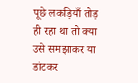पूछे लकड़ियाँ तोड़ ही रहा था तो क्या उसे समझाकर या डांटकर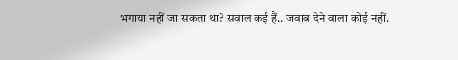भगाया नहीं जा सकता था? सवाल कई हैं.. जवाब देने वाला कोई नहीं.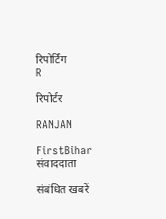रिपोर्टिंग
R

रिपोर्टर

RANJAN

FirstBihar संवाददाता

संबंधित खबरें